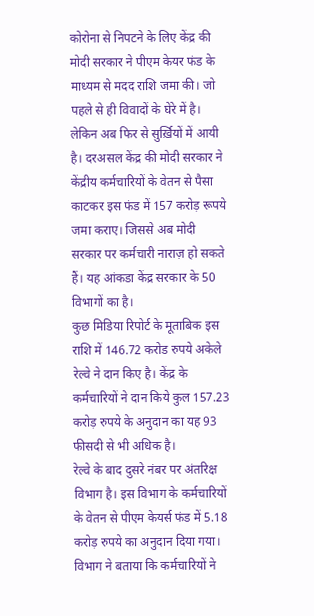कोरोना से निपटने के लिए केंद्र की मोदी सरकार ने पीएम केयर फंड के माध्यम से मदद राशि जमा की। जो पहले से ही विवादों के घेरे में है। लेकिन अब फिर से सुर्ख़ियों में आयी है। दरअसल केंद्र की मोदी सरकार ने केंद्रीय कर्मचारियों के वेतन से पैसा काटकर इस फंड में 157 करोड़ रूपये जमा कराए। जिससे अब मोदी सरकार पर कर्मचारी नाराज़ हो सकते हैं। यह आंकडा केंद्र सरकार के 50 विभागों का है।
कुछ मिडिया रिपोर्ट के मूताबिक इस राशि में 146.72 करोड रुपये अकेले रेल्वे ने दान किए है। केंद्र के कर्मचारियों ने दान किये कुल 157.23 करोड़ रुपये के अनुदान का यह 93 फीसदी से भी अधिक है।
रेल्वे के बाद दुसरे नंबर पर अंतरिक्ष विभाग है। इस विभाग के कर्मचारियों के वेतन से पीएम केयर्स फंड में 5.18 करोड़ रुपये का अनुदान दिया गया। विभाग ने बताया कि कर्मचारियों ने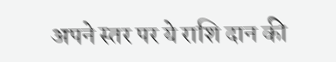अपने स्तर पर ये राशि दान की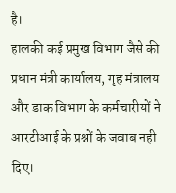है।
हालकी कई प्रमुख विभाग जैसे की प्रधान मंत्री कार्यालय, गृह मंत्रालय और डाक विभाग के कर्मचारीयों ने आरटीआई के प्रश्नों के जवाब नही दिए।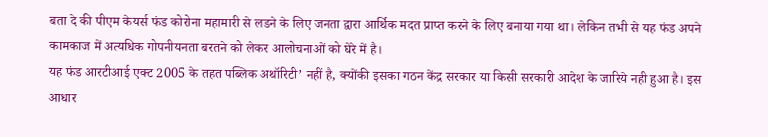बता दे की पीएम केयर्स फंड कोरोना महामारी से लडने के लिए जनता द्वारा आर्थिक मदत प्राप्त करने के लिए बनाया गया था। लेकिन तभी से यह फंड अपने कामकाज में अत्यधिक गोपनीयनता बरतने को लेकर आलोचनाओं को घेरे में है।
यह फंड आरटीआई एक्ट 2005 के तहत पब्लिक अथॉरिटी’ नहीं है, क्योंकी इसका गठन केंद्र सरकार या किसी सरकारी आदेश के जारिये नही हुआ है। इस आधार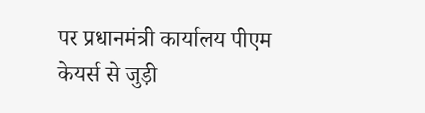पर प्रधानमंत्री कार्यालय पीएम केयर्स से जुड़ी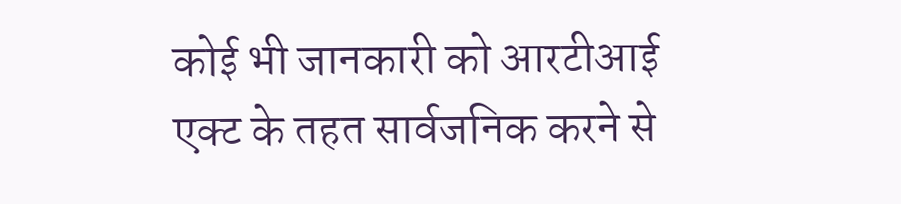कोई भी जानकारी को आरटीआई एक्ट के तहत सार्वजनिक करने से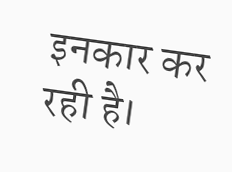इनकार कर रही है।